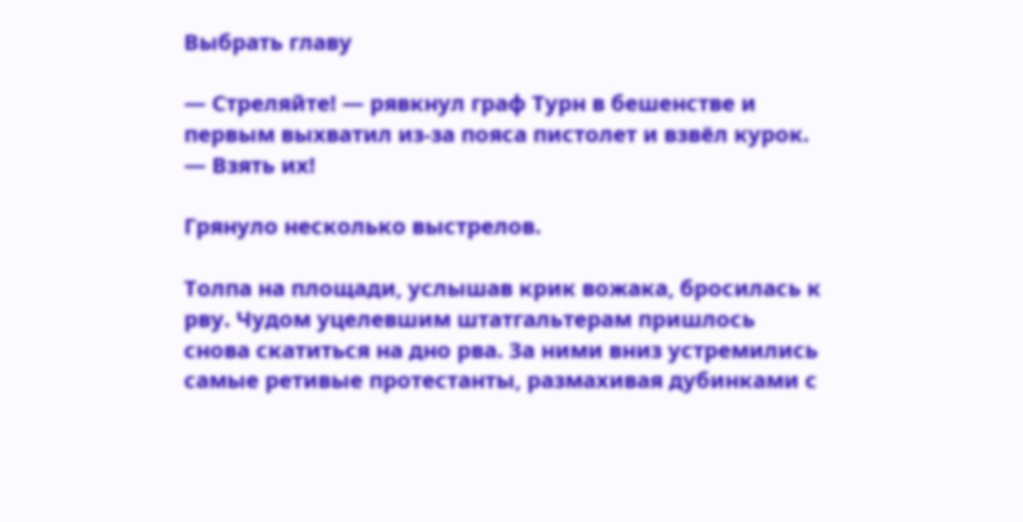Выбрать главу

— Стреляйте! — рявкнул граф Турн в бешенстве и первым выхватил из-за пояса пистолет и взвёл курок. — Взять их!

Грянуло несколько выстрелов.

Толпа на площади, услышав крик вожака, бросилась к рву. Чудом уцелевшим штатгальтерам пришлось снова скатиться на дно рва. За ними вниз устремились самые ретивые протестанты, размахивая дубинками с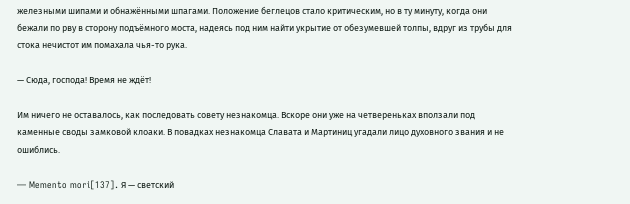железными шипами и обнажёнными шпагами. Положение беглецов стало критическим, но в ту минуту, когда они бежали по рву в сторону подъёмного моста, надеясь под ним найти укрытие от обезумевшей толпы, вдруг из трубы для стока нечистот им помахала чья-то рука.

— Сюда, господа! Время не ждёт!

Им ничего не оставалось, как последовать совету незнакомца. Вскоре они уже на четвереньках вползали под каменные своды замковой клоаки. В повадках незнакомца Славата и Мартиниц угадали лицо духовного звания и не ошиблись.

— Memento mori[137]. Я — светский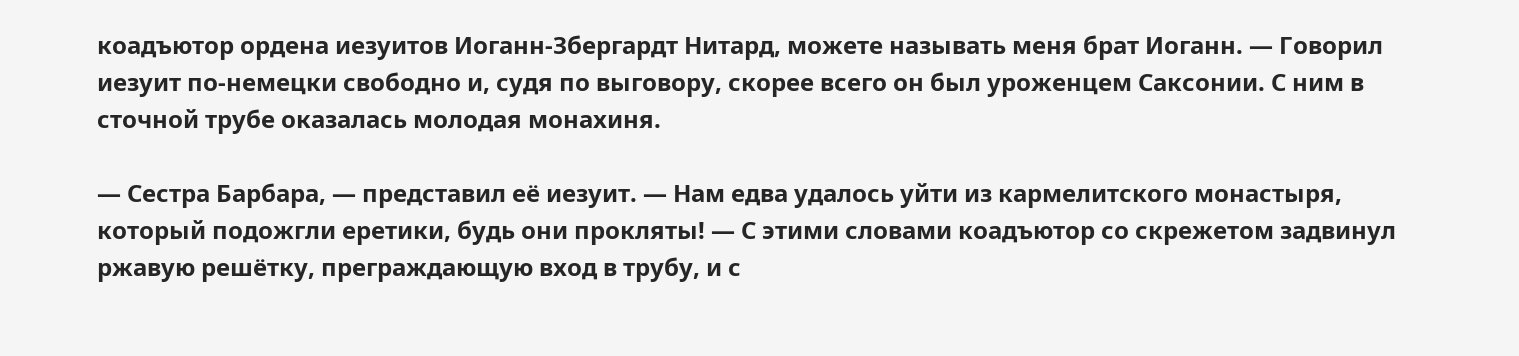коадъютор ордена иезуитов Иоганн-Збергардт Нитард, можете называть меня брат Иоганн. — Говорил иезуит по-немецки свободно и, судя по выговору, скорее всего он был уроженцем Саксонии. С ним в сточной трубе оказалась молодая монахиня.

— Сестра Барбара, — представил её иезуит. — Нам едва удалось уйти из кармелитского монастыря, который подожгли еретики, будь они прокляты! — С этими словами коадъютор со скрежетом задвинул ржавую решётку, преграждающую вход в трубу, и с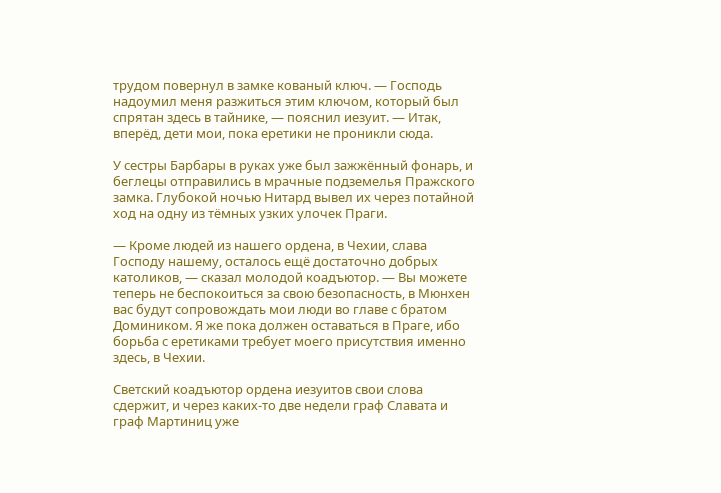трудом повернул в замке кованый ключ. — Господь надоумил меня разжиться этим ключом, который был спрятан здесь в тайнике, — пояснил иезуит. — Итак, вперёд, дети мои, пока еретики не проникли сюда.

У сестры Барбары в руках уже был зажжённый фонарь, и беглецы отправились в мрачные подземелья Пражского замка. Глубокой ночью Нитард вывел их через потайной ход на одну из тёмных узких улочек Праги.

— Кроме людей из нашего ордена, в Чехии, слава Господу нашему, осталось ещё достаточно добрых католиков, — сказал молодой коадъютор. — Вы можете теперь не беспокоиться за свою безопасность, в Мюнхен вас будут сопровождать мои люди во главе с братом Домиником. Я же пока должен оставаться в Праге, ибо борьба с еретиками требует моего присутствия именно здесь, в Чехии.

Светский коадъютор ордена иезуитов свои слова сдержит, и через каких-то две недели граф Славата и граф Мартиниц уже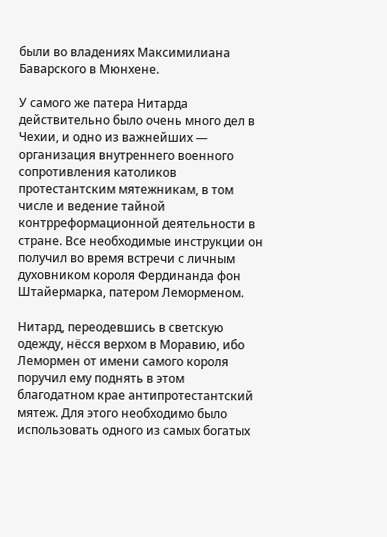были во владениях Максимилиана Баварского в Мюнхене.

У самого же патера Нитарда действительно было очень много дел в Чехии, и одно из важнейших — организация внутреннего военного сопротивления католиков протестантским мятежникам, в том числе и ведение тайной контрреформационной деятельности в стране. Все необходимые инструкции он получил во время встречи с личным духовником короля Фердинанда фон Штайермарка, патером Леморменом.

Нитард, переодевшись в светскую одежду, нёсся верхом в Моравию, ибо Лемормен от имени самого короля поручил ему поднять в этом благодатном крае антипротестантский мятеж. Для этого необходимо было использовать одного из самых богатых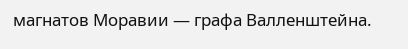магнатов Моравии — графа Валленштейна.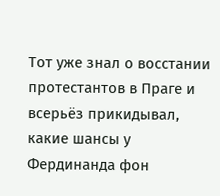Тот уже знал о восстании протестантов в Праге и всерьёз прикидывал, какие шансы у Фердинанда фон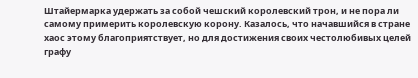Штайермарка удержать за собой чешский королевский трон, и не пора ли самому примерить королевскую корону. Казалось, что начавшийся в стране хаос этому благоприятствует, но для достижения своих честолюбивых целей графу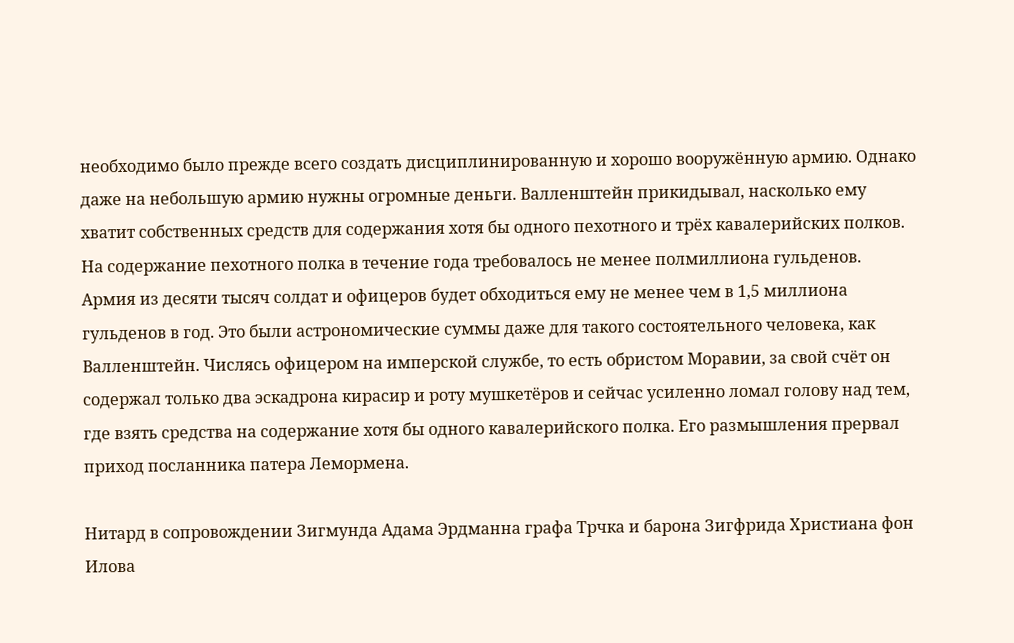необходимо было прежде всего создать дисциплинированную и хорошо вооружённую армию. Однако даже на небольшую армию нужны огромные деньги. Валленштейн прикидывал, насколько ему хватит собственных средств для содержания хотя бы одного пехотного и трёх кавалерийских полков. На содержание пехотного полка в течение года требовалось не менее полмиллиона гульденов. Армия из десяти тысяч солдат и офицеров будет обходиться ему не менее чем в 1,5 миллиона гульденов в год. Это были астрономические суммы даже для такого состоятельного человека, как Валленштейн. Числясь офицером на имперской службе, то есть обристом Моравии, за свой счёт он содержал только два эскадрона кирасир и роту мушкетёров и сейчас усиленно ломал голову над тем, где взять средства на содержание хотя бы одного кавалерийского полка. Его размышления прервал приход посланника патера Лемормена.

Нитард в сопровождении Зигмунда Адама Эрдманна графа Трчка и барона Зигфрида Христиана фон Илова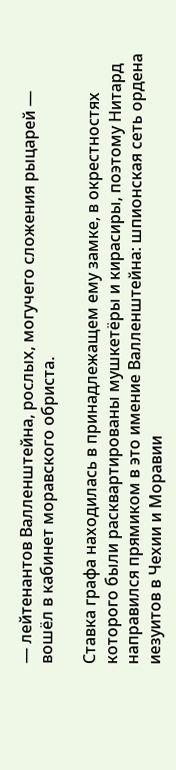— лейтенантов Валленштейна, рослых, могучего сложения рыцарей — вошёл в кабинет моравского обриста.

Ставка графа находилась в принадлежащем ему замке, в окрестностях которого были расквартированы мушкетёры и кирасиры, поэтому Нитард направился прямиком в это имение Валленштейна: шпионская сеть ордена иезуитов в Чехии и Моравии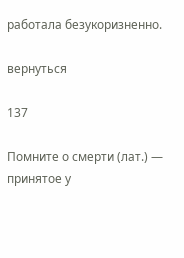работала безукоризненно.

вернуться

137

Помните о смерти (лат.) — принятое у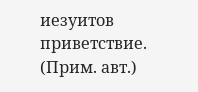иезуитов приветствие. (Прим. авт.)